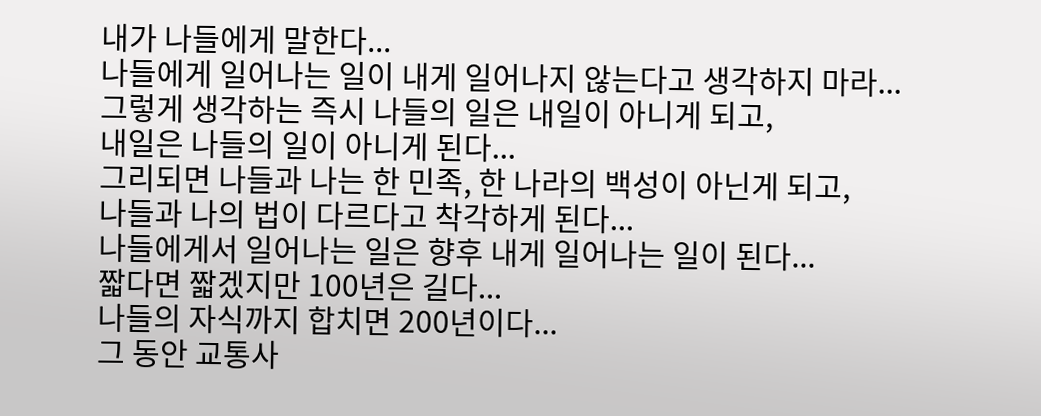내가 나들에게 말한다...
나들에게 일어나는 일이 내게 일어나지 않는다고 생각하지 마라...
그렇게 생각하는 즉시 나들의 일은 내일이 아니게 되고,
내일은 나들의 일이 아니게 된다...
그리되면 나들과 나는 한 민족, 한 나라의 백성이 아닌게 되고,
나들과 나의 법이 다르다고 착각하게 된다...
나들에게서 일어나는 일은 향후 내게 일어나는 일이 된다...
짧다면 짧겠지만 100년은 길다...
나들의 자식까지 합치면 200년이다...
그 동안 교통사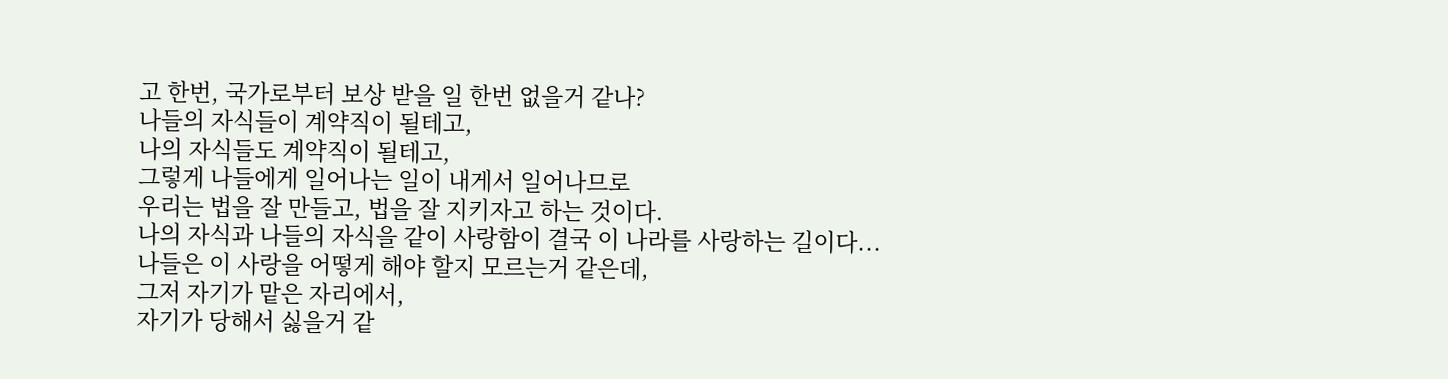고 한번, 국가로부터 보상 받을 일 한번 없을거 같나?
나들의 자식들이 계약직이 될테고,
나의 자식들도 계약직이 될테고,
그렇게 나들에게 일어나는 일이 내게서 일어나므로
우리는 법을 잘 만들고, 법을 잘 지키자고 하는 것이다.
나의 자식과 나들의 자식을 같이 사랑함이 결국 이 나라를 사랑하는 길이다...
나들은 이 사랑을 어떻게 해야 할지 모르는거 같은데,
그저 자기가 맡은 자리에서,
자기가 당해서 싫을거 같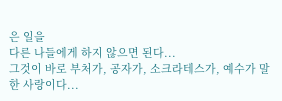은 일을
다른 나들에게 하지 않으면 된다...
그것이 바로 부처가, 공자가, 소크라테스가, 예수가 말한 사랑이다...